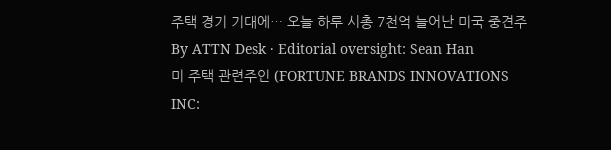주택 경기 기대에… 오늘 하루 시총 7천억 늘어난 미국 중견주
By ATTN Desk · Editorial oversight: Sean Han
미 주택 관련주인 (FORTUNE BRANDS INNOVATIONS INC: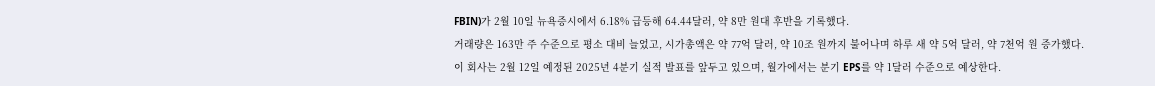FBIN)가 2월 10일 뉴욕증시에서 6.18% 급등해 64.44달러, 약 8만 원대 후반을 기록했다.
거래량은 163만 주 수준으로 평소 대비 늘었고, 시가총액은 약 77억 달러, 약 10조 원까지 불어나며 하루 새 약 5억 달러, 약 7천억 원 증가했다.
이 회사는 2월 12일 예정된 2025년 4분기 실적 발표를 앞두고 있으며, 월가에서는 분기 EPS를 약 1달러 수준으로 예상한다.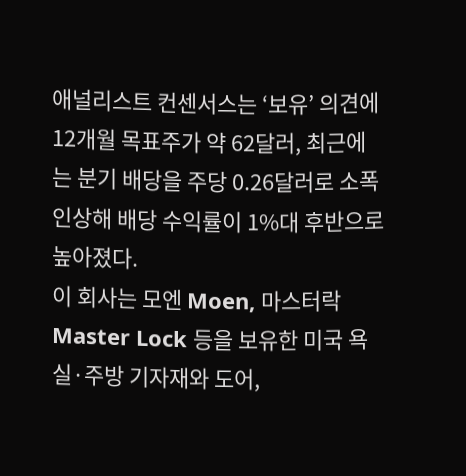애널리스트 컨센서스는 ‘보유’ 의견에 12개월 목표주가 약 62달러, 최근에는 분기 배당을 주당 0.26달러로 소폭 인상해 배당 수익률이 1%대 후반으로 높아졌다.
이 회사는 모엔 Moen, 마스터락 Master Lock 등을 보유한 미국 욕실·주방 기자재와 도어,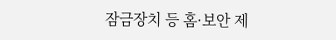잠금장치 등 홈·보안 제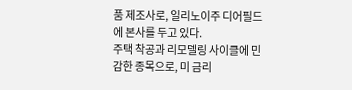품 제조사로, 일리노이주 디어필드에 본사를 두고 있다.
주택 착공과 리모델링 사이클에 민감한 종목으로, 미 금리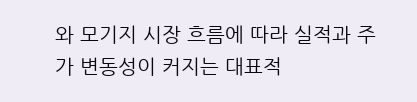와 모기지 시장 흐름에 따라 실적과 주가 변동성이 커지는 대표적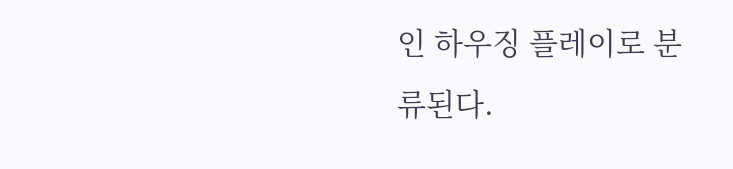인 하우징 플레이로 분류된다.